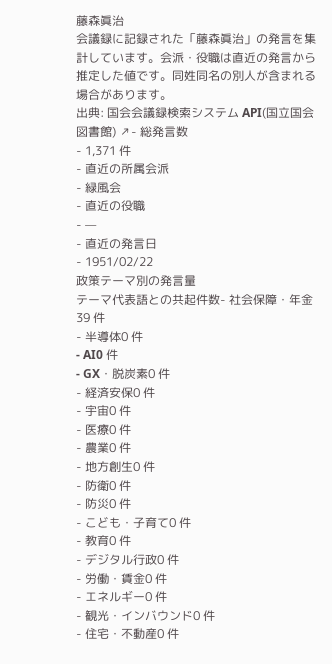藤森眞治
会議録に記録された「藤森眞治」の発言を集計しています。会派・役職は直近の発言から推定した値です。同姓同名の別人が含まれる場合があります。
出典: 国会会議録検索システム API(国立国会図書館) ↗- 総発言数
- 1,371 件
- 直近の所属会派
- 緑風会
- 直近の役職
- —
- 直近の発言日
- 1951/02/22
政策テーマ別の発言量
テーマ代表語との共起件数- 社会保障・年金39 件
- 半導体0 件
- AI0 件
- GX・脱炭素0 件
- 経済安保0 件
- 宇宙0 件
- 医療0 件
- 農業0 件
- 地方創生0 件
- 防衛0 件
- 防災0 件
- こども・子育て0 件
- 教育0 件
- デジタル行政0 件
- 労働・賃金0 件
- エネルギー0 件
- 観光・インバウンド0 件
- 住宅・不動産0 件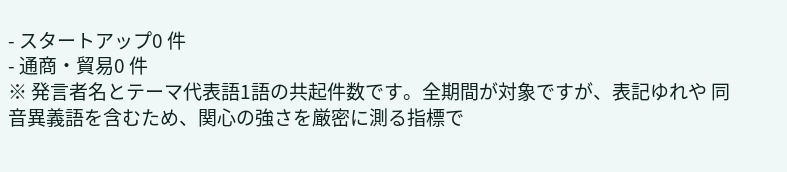- スタートアップ0 件
- 通商・貿易0 件
※ 発言者名とテーマ代表語1語の共起件数です。全期間が対象ですが、表記ゆれや 同音異義語を含むため、関心の強さを厳密に測る指標で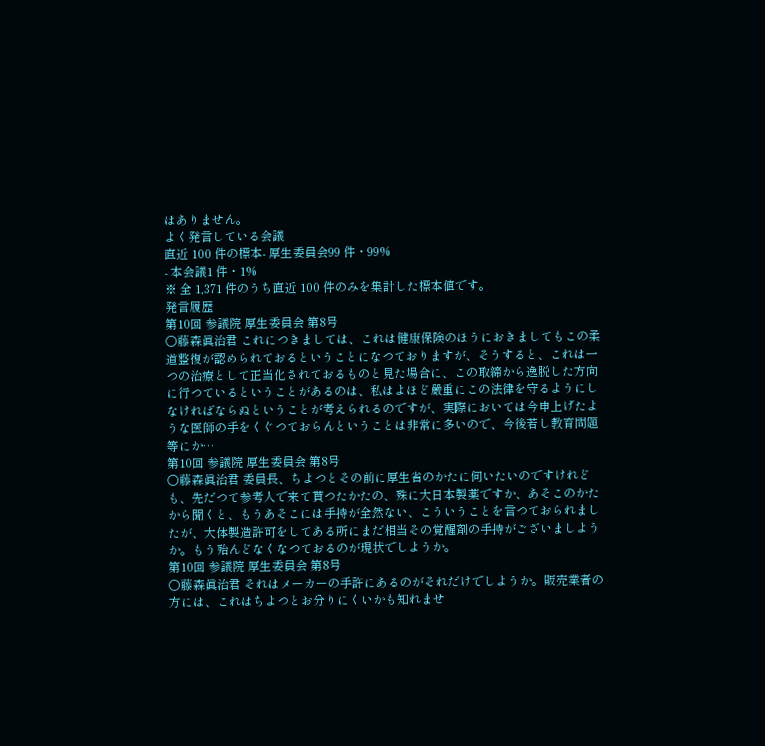はありません。
よく発言している会議
直近 100 件の標本- 厚生委員会99 件・99%
- 本会議1 件・1%
※ 全 1,371 件のうち直近 100 件のみを集計した標本値です。
発言履歴
第10回 参議院 厚生委員会 第8号
○藤森眞治君 これにつきましては、これは健康保険のほうにおきましてもこの柔道整復が認められておるということになつておりますが、そうすると、これは一つの治療として正当化されておるものと見た場合に、この取締から逸脱した方向に行つているということがあるのは、私はよほど嚴重にこの法律を守るようにしなければならぬということが考えられるのですが、実際においては今申上げたような医師の手をくぐつておらんということは非常に多いので、今後若し教育問題等にか…
第10回 参議院 厚生委員会 第8号
○藤森眞治君 委員長、ちよつとその前に厚生省のかたに伺いたいのですけれども、先だつて参考人で来て貰つたかたの、殊に大日本製薬ですか、あそこのかたから聞くと、もうあそこには手持が全然ない、こういうことを言つておられましたが、大体製造許可をしてある所にまだ相当その覚醒剤の手持がございましようか。もう殆んどなくなつておるのが現状でしようか。
第10回 参議院 厚生委員会 第8号
○藤森眞治君 それはメーカーの手許にあるのがそれだけでしようか。販売業者の方には、これはちよつとお分りにくいかも知れませ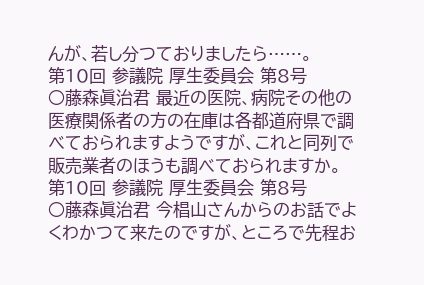んが、若し分つておりましたら……。
第10回 参議院 厚生委員会 第8号
○藤森眞治君 最近の医院、病院その他の医療関係者の方の在庫は各都道府県で調べておられますようですが、これと同列で販売業者のほうも調べておられますか。
第10回 参議院 厚生委員会 第8号
○藤森眞治君 今椙山さんからのお話でよくわかつて来たのですが、ところで先程お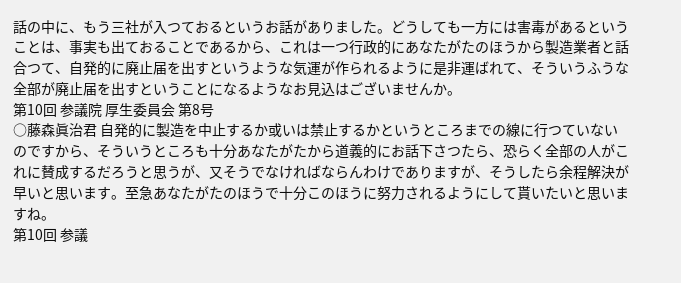話の中に、もう三社が入つておるというお話がありました。どうしても一方には害毒があるということは、事実も出ておることであるから、これは一つ行政的にあなたがたのほうから製造業者と話合つて、自発的に廃止届を出すというような気運が作られるように是非運ばれて、そういうふうな全部が廃止届を出すということになるようなお見込はございませんか。
第10回 参議院 厚生委員会 第8号
○藤森眞治君 自発的に製造を中止するか或いは禁止するかというところまでの線に行つていないのですから、そういうところも十分あなたがたから道義的にお話下さつたら、恐らく全部の人がこれに賛成するだろうと思うが、又そうでなければならんわけでありますが、そうしたら余程解決が早いと思います。至急あなたがたのほうで十分このほうに努力されるようにして貰いたいと思いますね。
第10回 参議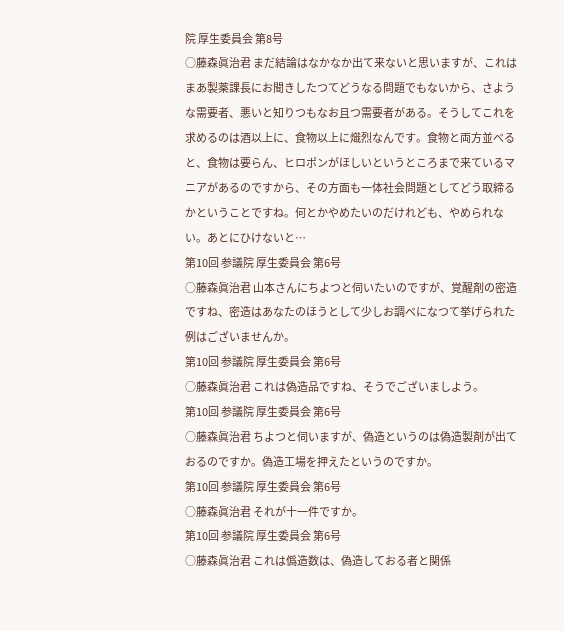院 厚生委員会 第8号
○藤森眞治君 まだ結論はなかなか出て来ないと思いますが、これはまあ製薬課長にお聞きしたつてどうなる問題でもないから、さような需要者、悪いと知りつもなお且つ需要者がある。そうしてこれを求めるのは酒以上に、食物以上に熾烈なんです。食物と両方並べると、食物は要らん、ヒロポンがほしいというところまで来ているマニアがあるのですから、その方面も一体社会問題としてどう取締るかということですね。何とかやめたいのだけれども、やめられない。あとにひけないと…
第10回 参議院 厚生委員会 第6号
○藤森眞治君 山本さんにちよつと伺いたいのですが、覚醒剤の密造ですね、密造はあなたのほうとして少しお調べになつて挙げられた例はございませんか。
第10回 参議院 厚生委員会 第6号
○藤森眞治君 これは偽造品ですね、そうでございましよう。
第10回 参議院 厚生委員会 第6号
○藤森眞治君 ちよつと伺いますが、偽造というのは偽造製剤が出ておるのですか。偽造工場を押えたというのですか。
第10回 参議院 厚生委員会 第6号
○藤森眞治君 それが十一件ですか。
第10回 参議院 厚生委員会 第6号
○藤森眞治君 これは僞造数は、偽造しておる者と関係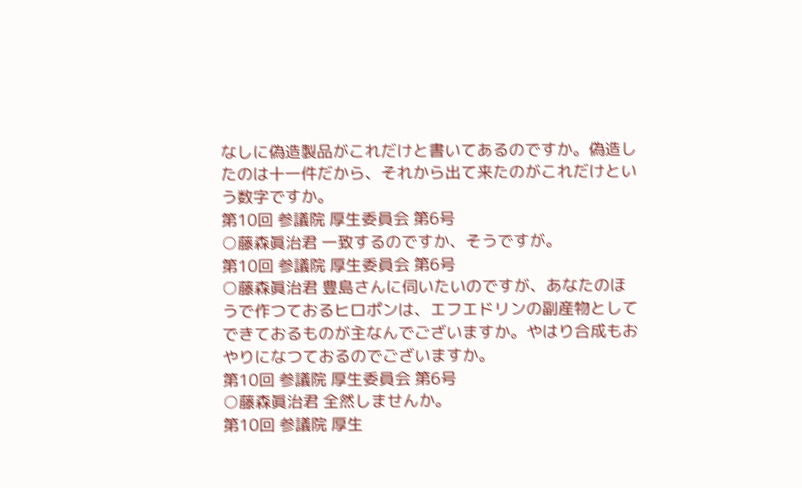なしに偽造製品がこれだけと書いてあるのですか。偽造したのは十一件だから、それから出て来たのがこれだけという数字ですか。
第10回 参議院 厚生委員会 第6号
○藤森眞治君 一致するのですか、そうですが。
第10回 参議院 厚生委員会 第6号
○藤森眞治君 豊島さんに伺いたいのですが、あなたのほうで作つておるヒロポンは、エフエドリンの副産物としてできておるものが主なんでございますか。やはり合成もおやりになつておるのでございますか。
第10回 参議院 厚生委員会 第6号
○藤森眞治君 全然しませんか。
第10回 参議院 厚生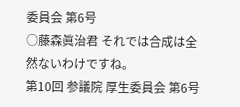委員会 第6号
○藤森眞治君 それでは合成は全然ないわけですね。
第10回 参議院 厚生委員会 第6号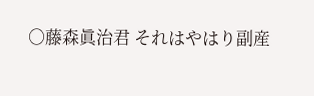○藤森眞治君 それはやはり副産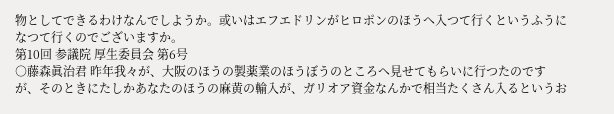物としてできるわけなんでしようか。或いはエフエドリンがヒロポンのほうへ入つて行くというふうになつて行くのでございますか。
第10回 参議院 厚生委員会 第6号
○藤森眞治君 昨年我々が、大阪のほうの製薬業のほうぼうのところへ見せてもらいに行つたのですが、そのときにたしかあなたのほうの麻黄の輸入が、ガリオア資金なんかで相当たくさん入るというお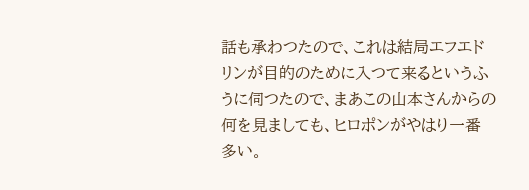話も承わつたので、これは結局エフエドリンが目的のために入つて来るというふうに伺つたので、まあこの山本さんからの何を見ましても、ヒロポンがやはり一番多い。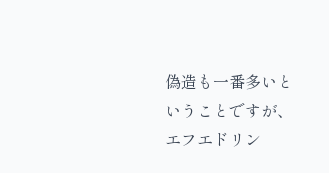偽造も一番多いということですが、エフエドリン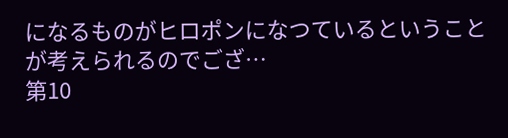になるものがヒロポンになつているということが考えられるのでござ…
第10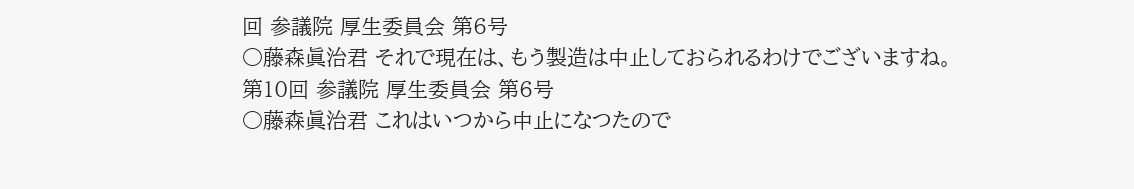回 参議院 厚生委員会 第6号
○藤森眞治君 それで現在は、もう製造は中止しておられるわけでございますね。
第10回 参議院 厚生委員会 第6号
○藤森眞治君 これはいつから中止になつたので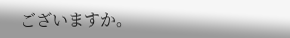ございますか。